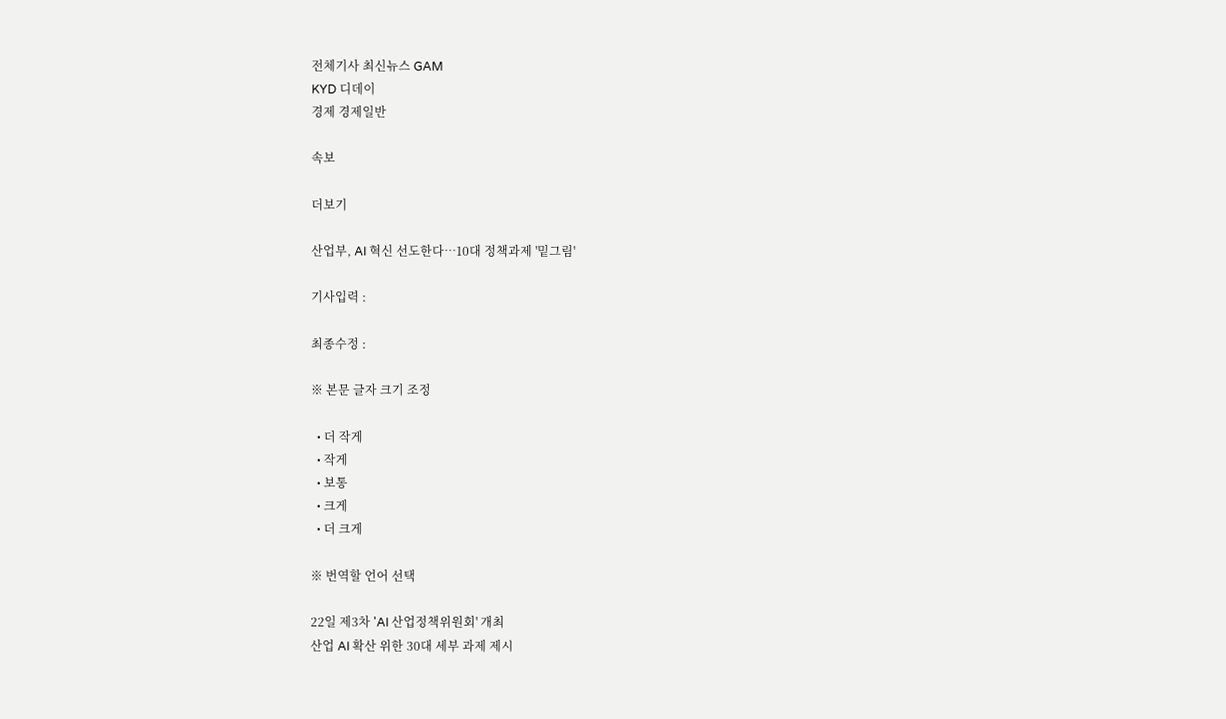전체기사 최신뉴스 GAM
KYD 디데이
경제 경제일반

속보

더보기

산업부, AI 혁신 선도한다…10대 정책과제 '밑그림'

기사입력 :

최종수정 :

※ 본문 글자 크기 조정

  • 더 작게
  • 작게
  • 보통
  • 크게
  • 더 크게

※ 번역할 언어 선택

22일 제3차 'AI 산업정책위원회' 개최
산업 AI 확산 위한 30대 세부 과제 제시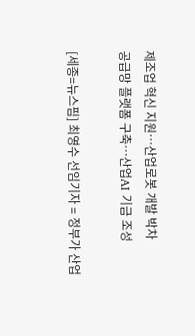제조업 혁신 지원…산업로봇 개발 박차
공급망 플랫폼 구축…산업AI 기금 조성

[세종=뉴스핌] 최영수 선임기자 = 정부가 산업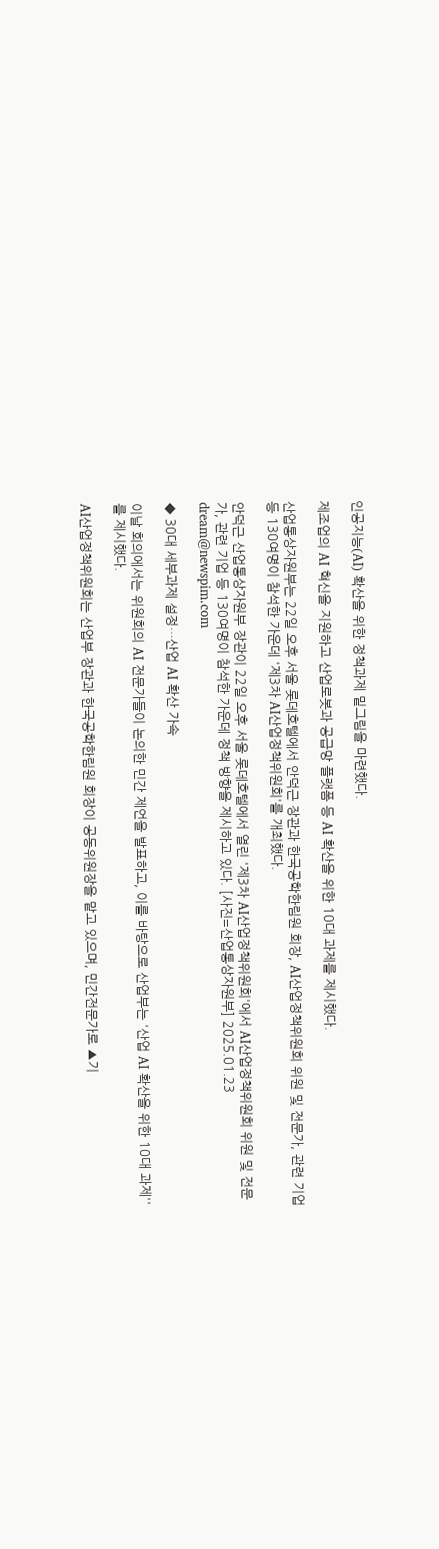인공지능(AI) 확산을 위한 정책과제 밑그림을 마련했다.

제조업의 AI 혁신을 지원하고 산업로봇과 공급망 플랫폼 등 AI 확산을 위한 10대 과제를 제시했다.

산업통상자원부는 22일 오후 서울 롯데호텔에서 안덕근 장관과 한국공학한림원 회장, AI산업정책위원회 위원 및 전문가, 관련 기업 등 130여명이 참석한 가운데 '제3차 AI산업정책위원회'를 개최했다.

안덕근 산업통상자원부 장관이 22일 오후 서울 롯데호텔에서 열린 '제3차 AI산업정책위원회'에서 AI산업정책위원회 위원 및 전문가, 관련 기업 등 130여명이 참석한 가운데 정책 방향을 제시하고 있다. [사진=산업통상자원부] 2025.01.23 dream@newspim.com

◆ 30대 세부과제 설정…산업 AI 확산 가속

이날 회의에서는 위원회의 AI 전문가들이 논의한 민간 제언을 발표하고, 이를 바탕으로 산업부는 '산업 AI 확산을 위한 10대 과제''를 제시했다.

AI산업정책위원회는 산업부 장관과 한국공학한림원 회장이 공동위원장을 맡고 있으며, 민간전문가로 ▲기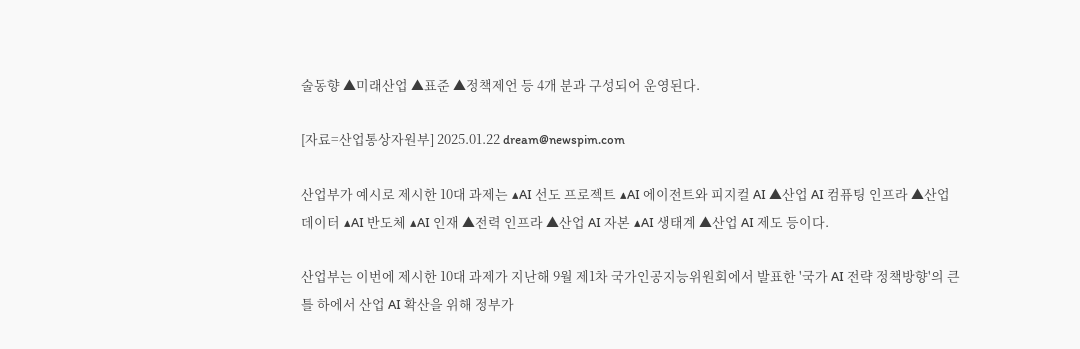술동향 ▲미래산업 ▲표준 ▲정책제언 등 4개 분과 구성되어 운영된다.

[자료=산업통상자원부] 2025.01.22 dream@newspim.com

산업부가 예시로 제시한 10대 과제는 ▲AI 선도 프로젝트 ▲AI 에이전트와 피지컬 AI ▲산업 AI 컴퓨팅 인프라 ▲산업 데이터 ▲AI 반도체 ▲AI 인재 ▲전력 인프라 ▲산업 AI 자본 ▲AI 생태계 ▲산업 AI 제도 등이다.

산업부는 이번에 제시한 10대 과제가 지난해 9월 제1차 국가인공지능위원회에서 발표한 '국가 AI 전략 정책방향'의 큰 틀 하에서 산업 AI 확산을 위해 정부가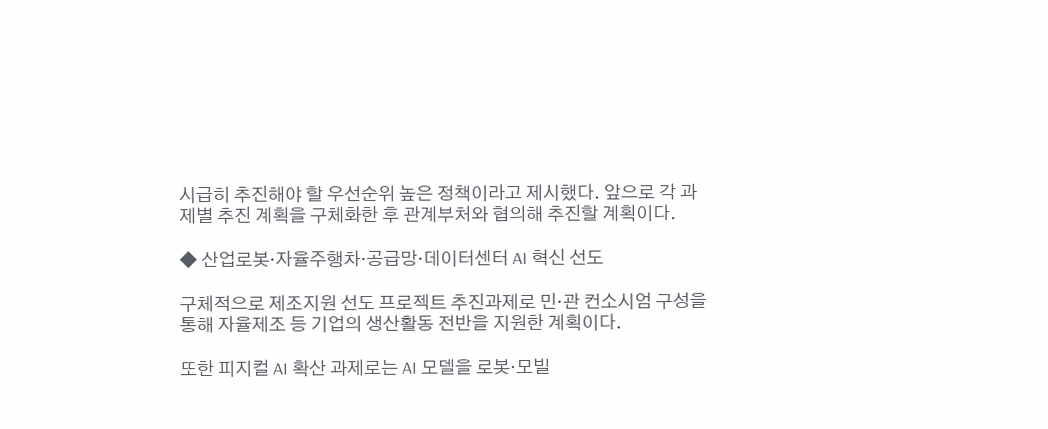시급히 추진해야 할 우선순위 높은 정책이라고 제시했다. 앞으로 각 과제별 추진 계획을 구체화한 후 관계부처와 협의해 추진할 계획이다.

◆ 산업로봇·자율주행차·공급망·데이터센터 AI 혁신 선도

구체적으로 제조지원 선도 프로젝트 추진과제로 민·관 컨소시엄 구성을 통해 자율제조 등 기업의 생산활동 전반을 지원한 계획이다.

또한 피지컬 AI 확산 과제로는 AI 모델을 로봇·모빌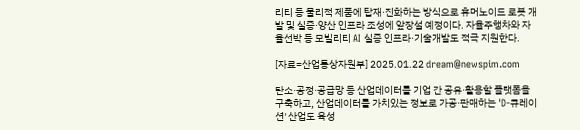리티 등 물리적 제품에 탑재·진화하는 방식으로 휴머노이드 로봇 개발 및 실증·양산 인프라 조성에 앞장설 예정이다. 자율주행차와 자율선박 등 모빌리티 AI 실증 인프라·기술개발도 적극 지원한다.

[자료=산업통상자원부] 2025.01.22 dream@newspim.com

탄소·공정·공급망 등 산업데이터를 기업 간 공유·활용할 플랫폼을 구축하고, 산업데이터를 가치있는 정보로 가공·판매하는 'D-큐레이션' 산업도 육성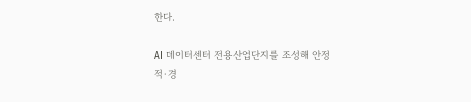한다.

AI 데이터센터 전용산업단지를 조성해 안정적·경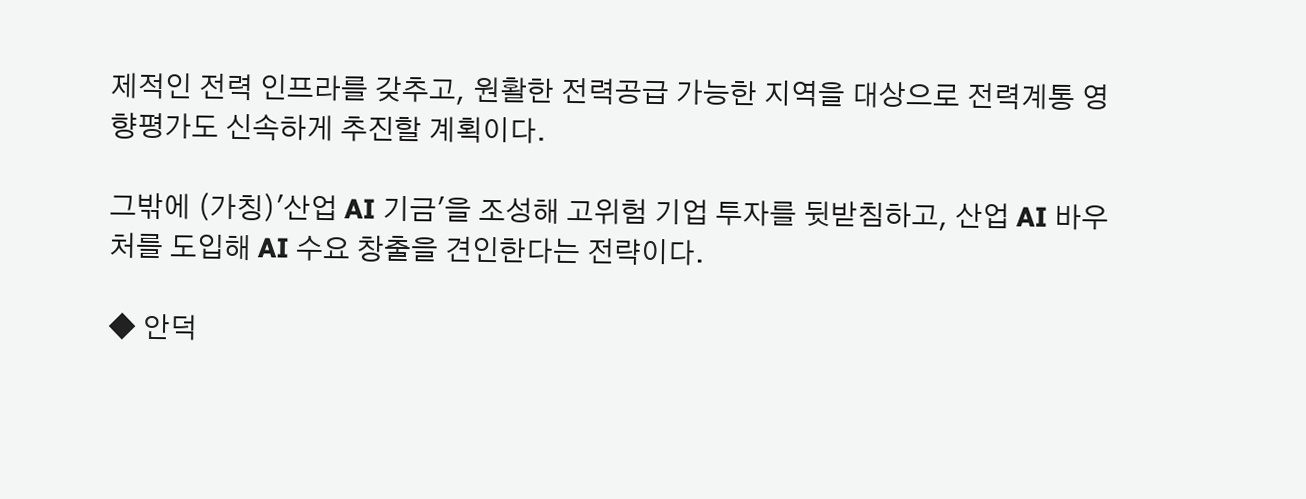제적인 전력 인프라를 갖추고, 원활한 전력공급 가능한 지역을 대상으로 전력계통 영향평가도 신속하게 추진할 계획이다.

그밖에 (가칭)'산업 AI 기금'을 조성해 고위험 기업 투자를 뒷받침하고, 산업 AI 바우처를 도입해 AI 수요 창출을 견인한다는 전략이다.

◆ 안덕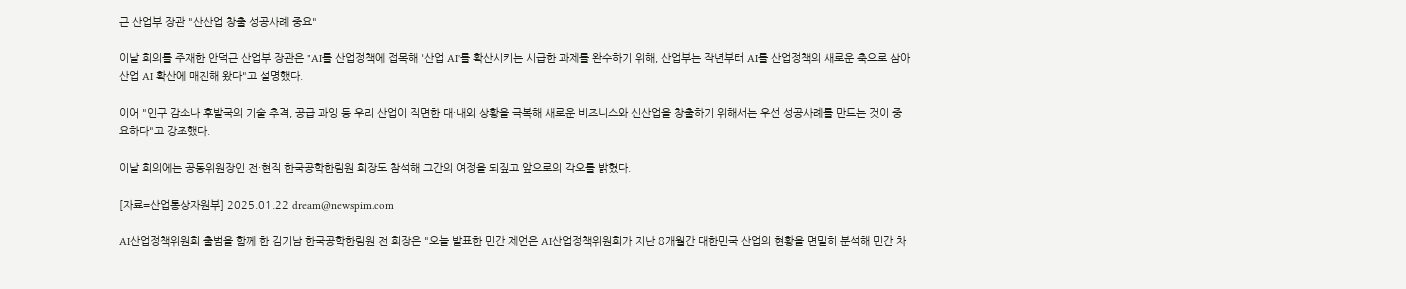근 산업부 장관 "산산업 창출 성공사례 중요"

이날 회의를 주재한 안덕근 산업부 장관은 "AI를 산업정책에 접목해 '산업 AI'를 확산시키는 시급한 과제를 완수하기 위해, 산업부는 작년부터 AI를 산업정책의 새로운 축으로 삼아 산업 AI 확산에 매진해 왔다"고 설명했다.

이어 "인구 감소나 후발국의 기술 추격, 공급 과잉 등 우리 산업이 직면한 대·내외 상황을 극복해 새로운 비즈니스와 신산업을 창출하기 위해서는 우선 성공사례를 만드는 것이 중요하다"고 강조했다.

이날 회의에는 공동위원장인 전·현직 한국공학한림원 회장도 참석해 그간의 여정을 되짚고 앞으로의 각오를 밝혔다.

[자료=산업통상자원부] 2025.01.22 dream@newspim.com

AI산업정책위원회 출범을 함께 한 김기남 한국공학한림원 전 회장은 "오늘 발표한 민간 제언은 AI산업정책위원회가 지난 8개월간 대한민국 산업의 현황을 면밀히 분석해 민간 차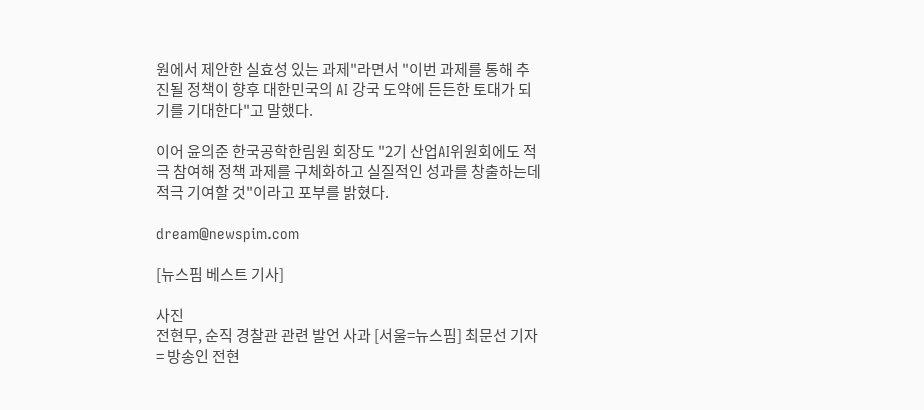원에서 제안한 실효성 있는 과제"라면서 "이번 과제를 통해 추진될 정책이 향후 대한민국의 AI 강국 도약에 든든한 토대가 되기를 기대한다"고 말했다.

이어 윤의준 한국공학한림원 회장도 "2기 산업AI위원회에도 적극 참여해 정책 과제를 구체화하고 실질적인 성과를 창출하는데 적극 기여할 것"이라고 포부를 밝혔다.

dream@newspim.com

[뉴스핌 베스트 기사]

사진
전현무, 순직 경찰관 관련 발언 사과 [서울=뉴스핌] 최문선 기자 = 방송인 전현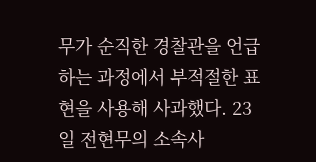무가 순직한 경찰관을 언급하는 과정에서 부적절한 표현을 사용해 사과했다. 23일 전현무의 소속사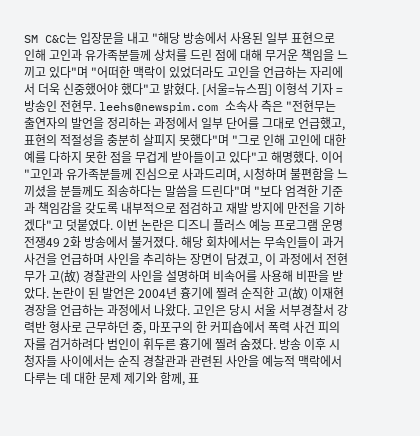SM C&C는 입장문을 내고 "해당 방송에서 사용된 일부 표현으로 인해 고인과 유가족분들께 상처를 드린 점에 대해 무거운 책임을 느끼고 있다"며 "어떠한 맥락이 있었더라도 고인을 언급하는 자리에서 더욱 신중했어야 했다"고 밝혔다. [서울=뉴스핌] 이형석 기자 = 방송인 전현무. leehs@newspim.com 소속사 측은 "전현무는 출연자의 발언을 정리하는 과정에서 일부 단어를 그대로 언급했고, 표현의 적절성을 충분히 살피지 못했다"며 "그로 인해 고인에 대한 예를 다하지 못한 점을 무겁게 받아들이고 있다"고 해명했다. 이어 "고인과 유가족분들께 진심으로 사과드리며, 시청하며 불편함을 느끼셨을 분들께도 죄송하다는 말씀을 드린다"며 "보다 엄격한 기준과 책임감을 갖도록 내부적으로 점검하고 재발 방지에 만전을 기하겠다"고 덧붙였다. 이번 논란은 디즈니 플러스 예능 프로그램 운명전쟁49 2화 방송에서 불거졌다. 해당 회차에서는 무속인들이 과거 사건을 언급하며 사인을 추리하는 장면이 담겼고, 이 과정에서 전현무가 고(故) 경찰관의 사인을 설명하며 비속어를 사용해 비판을 받았다. 논란이 된 발언은 2004년 흉기에 찔려 순직한 고(故) 이재현 경장을 언급하는 과정에서 나왔다. 고인은 당시 서울 서부경찰서 강력반 형사로 근무하던 중, 마포구의 한 커피숍에서 폭력 사건 피의자를 검거하려다 범인이 휘두른 흉기에 찔려 숨졌다. 방송 이후 시청자들 사이에서는 순직 경찰관과 관련된 사안을 예능적 맥락에서 다루는 데 대한 문제 제기와 함께, 표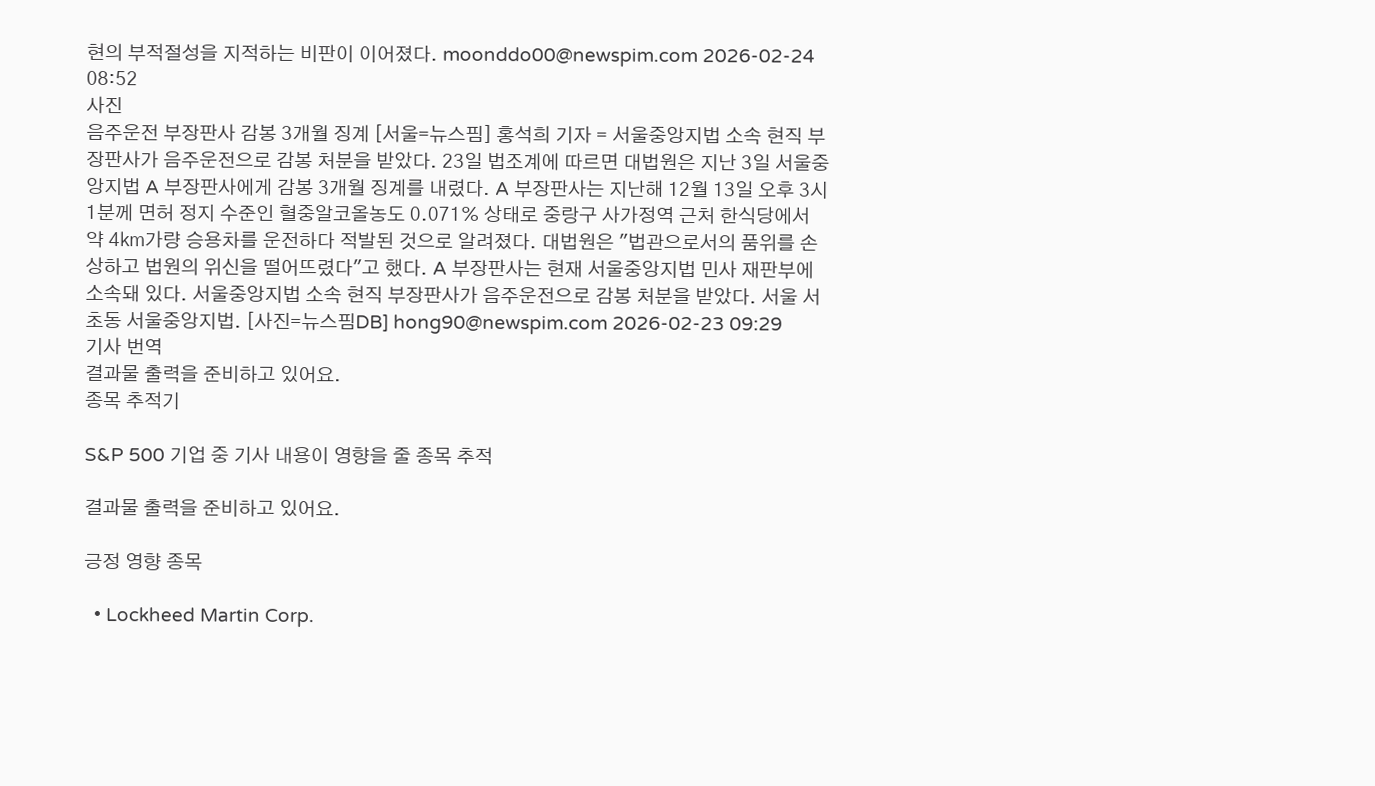현의 부적절성을 지적하는 비판이 이어졌다. moonddo00@newspim.com 2026-02-24 08:52
사진
음주운전 부장판사 감봉 3개월 징계 [서울=뉴스핌] 홍석희 기자 = 서울중앙지법 소속 현직 부장판사가 음주운전으로 감봉 처분을 받았다. 23일 법조계에 따르면 대법원은 지난 3일 서울중앙지법 A 부장판사에게 감봉 3개월 징계를 내렸다. A 부장판사는 지난해 12월 13일 오후 3시 1분께 면허 정지 수준인 혈중알코올농도 0.071% 상태로 중랑구 사가정역 근처 한식당에서 약 4㎞가량 승용차를 운전하다 적발된 것으로 알려졌다. 대법원은 "법관으로서의 품위를 손상하고 법원의 위신을 떨어뜨렸다"고 했다. A 부장판사는 현재 서울중앙지법 민사 재판부에 소속돼 있다. 서울중앙지법 소속 현직 부장판사가 음주운전으로 감봉 처분을 받았다. 서울 서초동 서울중앙지법. [사진=뉴스핌DB] hong90@newspim.com 2026-02-23 09:29
기사 번역
결과물 출력을 준비하고 있어요.
종목 추적기

S&P 500 기업 중 기사 내용이 영향을 줄 종목 추적

결과물 출력을 준비하고 있어요.

긍정 영향 종목

  • Lockheed Martin Corp.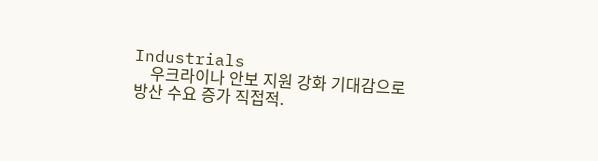Industrials
    우크라이나 안보 지원 강화 기대감으로 방산 수요 증가 직접적.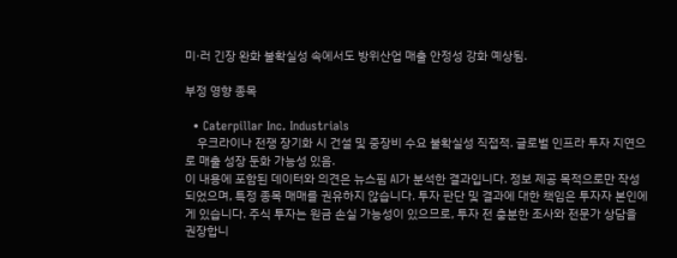미·러 긴장 완화 불확실성 속에서도 방위산업 매출 안정성 강화 예상됨.

부정 영향 종목

  • Caterpillar Inc. Industrials
    우크라이나 전쟁 장기화 시 건설 및 중장비 수요 불확실성 직접적. 글로벌 인프라 투자 지연으로 매출 성장 둔화 가능성 있음.
이 내용에 포함된 데이터와 의견은 뉴스핌 AI가 분석한 결과입니다. 정보 제공 목적으로만 작성되었으며, 특정 종목 매매를 권유하지 않습니다. 투자 판단 및 결과에 대한 책임은 투자자 본인에게 있습니다. 주식 투자는 원금 손실 가능성이 있으므로, 투자 전 충분한 조사와 전문가 상담을 권장합니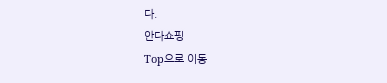다.
안다쇼핑
Top으로 이동